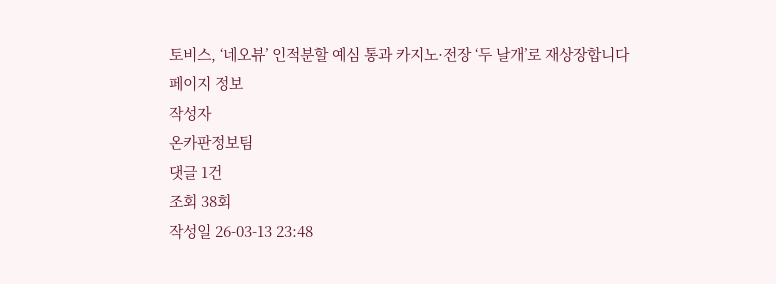토비스, ‘네오뷰’ 인적분할 예심 통과 카지노·전장 ‘두 날개’로 재상장합니다
페이지 정보
작성자
온카판정보팀
댓글 1건
조회 38회
작성일 26-03-13 23:48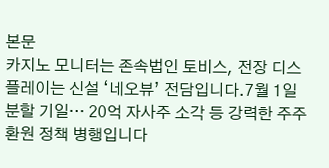본문
카지노 모니터는 존속법인 토비스, 전장 디스플레이는 신설 ‘네오뷰’ 전담입니다.7월 1일 분할 기일… 20억 자사주 소각 등 강력한 주주환원 정책 병행입니다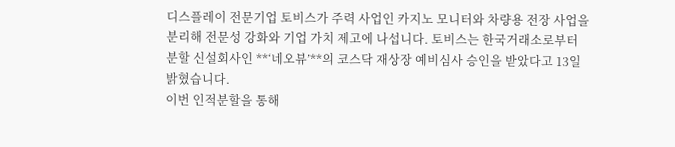디스플레이 전문기업 토비스가 주력 사업인 카지노 모니터와 차량용 전장 사업을 분리해 전문성 강화와 기업 가치 제고에 나섭니다. 토비스는 한국거래소로부터 분할 신설회사인 **‘네오뷰’**의 코스닥 재상장 예비심사 승인을 받았다고 13일 밝혔습니다.
이번 인적분할을 통해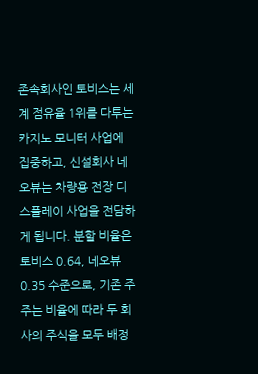존속회사인 토비스는 세계 점유율 1위를 다투는 카지노 모니터 사업에 집중하고, 신설회사 네오뷰는 차량용 전장 디스플레이 사업을 전담하게 됩니다. 분할 비율은 토비스 0.64, 네오뷰 0.35 수준으로, 기존 주주는 비율에 따라 두 회사의 주식을 모두 배정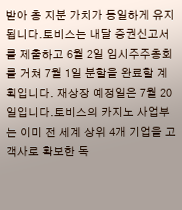받아 총 지분 가치가 동일하게 유지됩니다.토비스는 내달 증권신고서를 제출하고 6월 2일 임시주주총회를 거쳐 7월 1일 분할을 완료할 계획입니다. 재상장 예정일은 7월 20일입니다.토비스의 카지노 사업부는 이미 전 세계 상위 4개 기업을 고객사로 확보한 독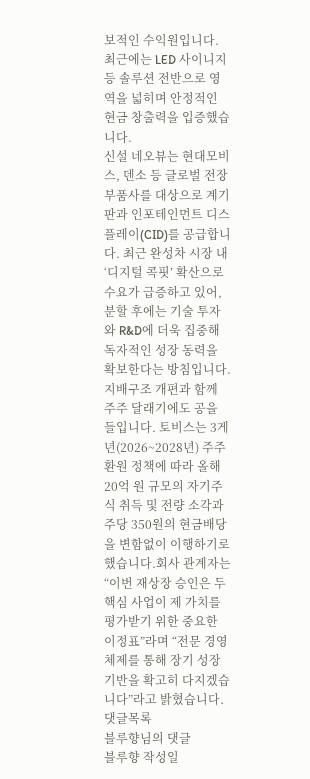보적인 수익원입니다. 최근에는 LED 사이니지 등 솔루션 전반으로 영역을 넓히며 안정적인 현금 창출력을 입증했습니다.
신설 네오뷰는 현대모비스, 덴소 등 글로벌 전장 부품사를 대상으로 계기판과 인포테인먼트 디스플레이(CID)를 공급합니다. 최근 완성차 시장 내 ‘디지털 콕핏’ 확산으로 수요가 급증하고 있어, 분할 후에는 기술 투자와 R&D에 더욱 집중해 독자적인 성장 동력을 확보한다는 방침입니다.지배구조 개편과 함께 주주 달래기에도 공을 들입니다. 토비스는 3게년(2026~2028년) 주주환원 정책에 따라 올해 20억 원 규모의 자기주식 취득 및 전량 소각과 주당 350원의 현금배당을 변함없이 이행하기로 했습니다.회사 관계자는 “이번 재상장 승인은 두 핵심 사업이 제 가치를 평가받기 위한 중요한 이정표”라며 “전문 경영 체제를 통해 장기 성장 기반을 확고히 다지겠습니다”라고 밝혔습니다.
댓글목록
블루향님의 댓글
블루향 작성일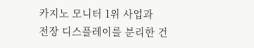카지노 모니터 1위 사업과
전장 디스플레이를 분리한 건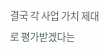결국 각 사업 가치 제대로 평가받겠다는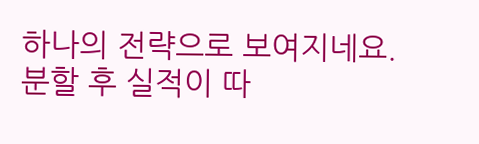하나의 전략으로 보여지네요.
분할 후 실적이 따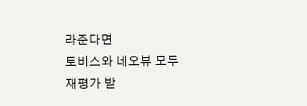라준다면
토비스와 네오뷰 모두
재평가 받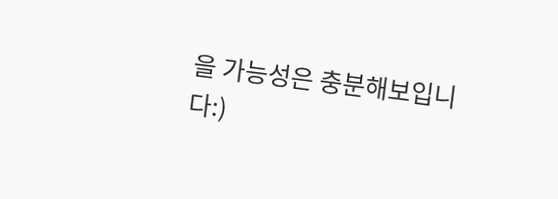을 가능성은 충분해보입니다:)